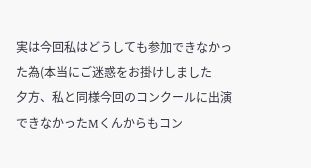実は今回私はどうしても参加できなかった為(本当にご迷惑をお掛けしました
夕方、私と同様今回のコンクールに出演できなかったMくんからもコン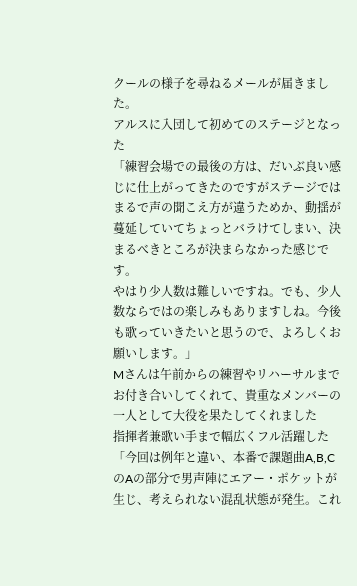クールの様子を尋ねるメールが届きました。
アルスに入団して初めてのステージとなった
「練習会場での最後の方は、だいぶ良い感じに仕上がってきたのですがステージではまるで声の聞こえ方が違うためか、動揺が蔓延していてちょっとバラけてしまい、決まるべきところが決まらなかった感じです。
やはり少人数は難しいですね。でも、少人数ならではの楽しみもありますしね。今後も歌っていきたいと思うので、よろしくお願いします。」
Mさんは午前からの練習やリハーサルまでお付き合いしてくれて、貴重なメンバーの一人として大役を果たしてくれました
指揮者兼歌い手まで幅広くフル活躍した
「今回は例年と違い、本番で課題曲A,B,CのAの部分で男声陣にエアー・ポケットが生じ、考えられない混乱状態が発生。これ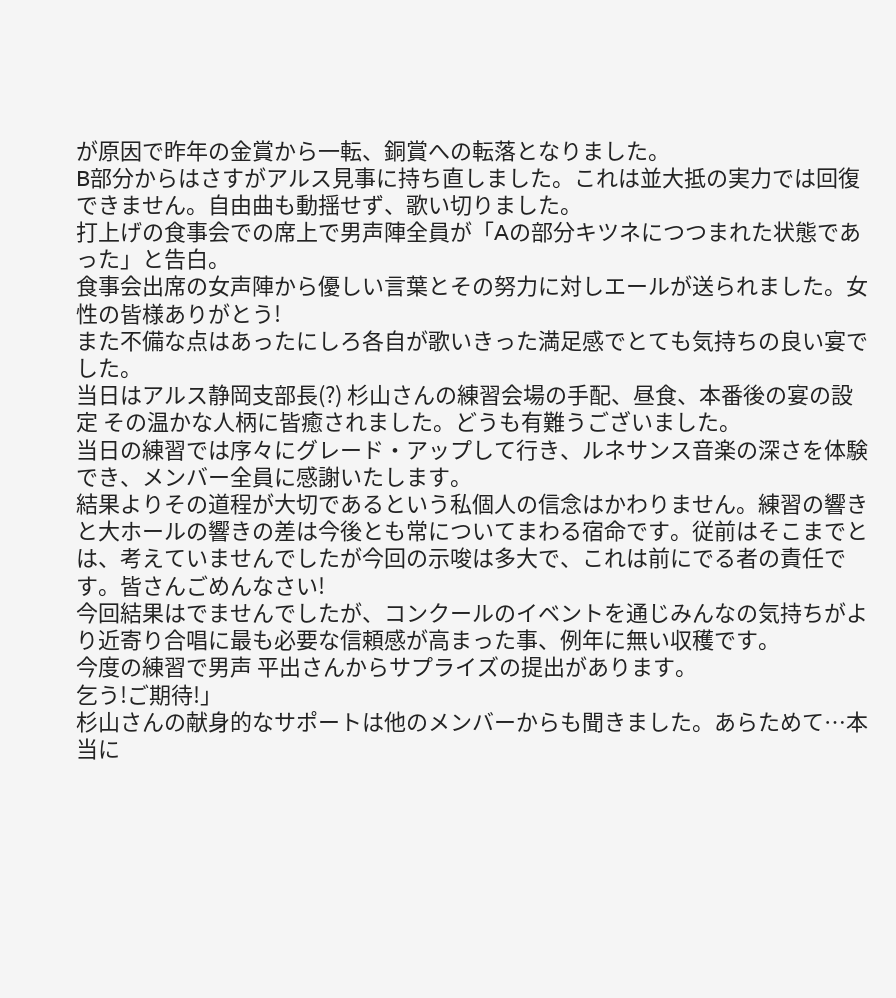が原因で昨年の金賞から一転、銅賞への転落となりました。
B部分からはさすがアルス見事に持ち直しました。これは並大抵の実力では回復できません。自由曲も動揺せず、歌い切りました。
打上げの食事会での席上で男声陣全員が「Aの部分キツネにつつまれた状態であった」と告白。
食事会出席の女声陣から優しい言葉とその努力に対しエールが送られました。女性の皆様ありがとう!
また不備な点はあったにしろ各自が歌いきった満足感でとても気持ちの良い宴でした。
当日はアルス静岡支部長(?) 杉山さんの練習会場の手配、昼食、本番後の宴の設定 その温かな人柄に皆癒されました。どうも有難うございました。
当日の練習では序々にグレード・アップして行き、ルネサンス音楽の深さを体験でき、メンバー全員に感謝いたします。
結果よりその道程が大切であるという私個人の信念はかわりません。練習の響きと大ホールの響きの差は今後とも常についてまわる宿命です。従前はそこまでとは、考えていませんでしたが今回の示唆は多大で、これは前にでる者の責任です。皆さんごめんなさい!
今回結果はでませんでしたが、コンクールのイベントを通じみんなの気持ちがより近寄り合唱に最も必要な信頼感が高まった事、例年に無い収穫です。
今度の練習で男声 平出さんからサプライズの提出があります。
乞う!ご期待!」
杉山さんの献身的なサポートは他のメンバーからも聞きました。あらためて…本当に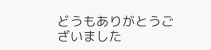どうもありがとうございました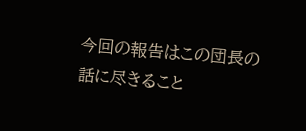今回の報告はこの団長の話に尽きること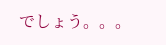でしょう。。。